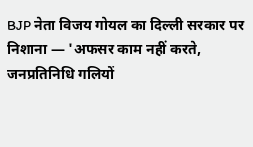BJP नेता विजय गोयल का दिल्ली सरकार पर निशाना — 'अफसर काम नहीं करते, जनप्रतिनिधि गलियों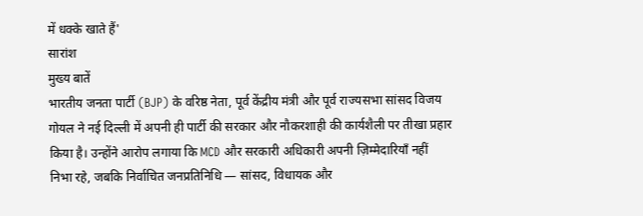में धक्के खाते हैं'
सारांश
मुख्य बातें
भारतीय जनता पार्टी (BJP) के वरिष्ठ नेता, पूर्व केंद्रीय मंत्री और पूर्व राज्यसभा सांसद विजय गोयल ने नई दिल्ली में अपनी ही पार्टी की सरकार और नौकरशाही की कार्यशैली पर तीखा प्रहार किया है। उन्होंने आरोप लगाया कि MCD और सरकारी अधिकारी अपनी ज़िम्मेदारियाँ नहीं निभा रहे, जबकि निर्वाचित जनप्रतिनिधि — सांसद, विधायक और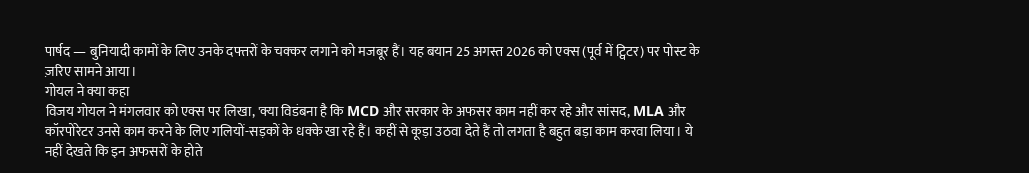पार्षद — बुनियादी कामों के लिए उनके दफ्तरों के चक्कर लगाने को मजबूर हैं। यह बयान 25 अगस्त 2026 को एक्स (पूर्व में ट्विटर) पर पोस्ट के ज़रिए सामने आया।
गोयल ने क्या कहा
विजय गोयल ने मंगलवार को एक्स पर लिखा, 'क्या विडंबना है कि MCD और सरकार के अफसर काम नहीं कर रहे और सांसद, MLA और कॉरपोरेटर उनसे काम करने के लिए गलियों-सड़कों के धक्के खा रहे हैं। कहीं से कूड़ा उठवा देते हैं तो लगता है बहुत बड़ा काम करवा लिया। ये नहीं देखते कि इन अफसरों के होते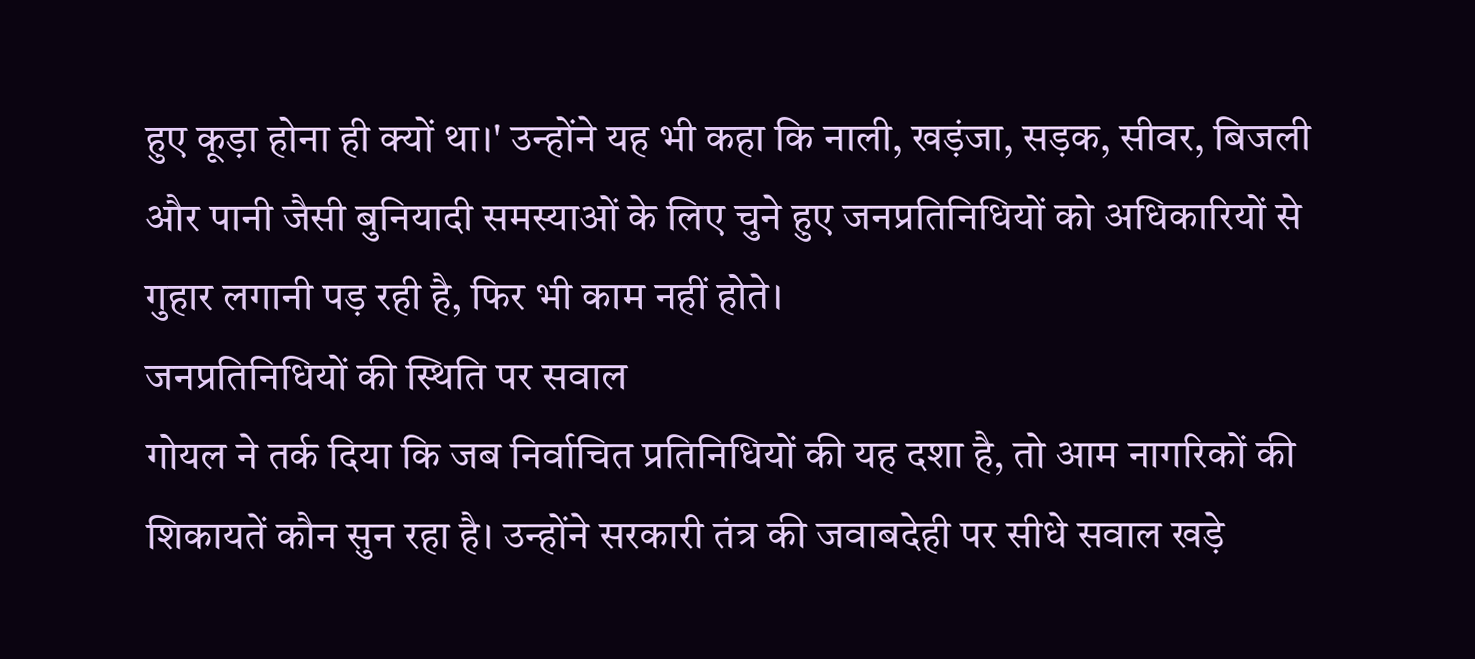हुए कूड़ा होना ही क्यों था।' उन्होंने यह भी कहा कि नाली, खड़ंजा, सड़क, सीवर, बिजली और पानी जैसी बुनियादी समस्याओं के लिए चुने हुए जनप्रतिनिधियों को अधिकारियों से गुहार लगानी पड़ रही है, फिर भी काम नहीं होते।
जनप्रतिनिधियों की स्थिति पर सवाल
गोयल ने तर्क दिया कि जब निर्वाचित प्रतिनिधियों की यह दशा है, तो आम नागरिकों की शिकायतें कौन सुन रहा है। उन्होंने सरकारी तंत्र की जवाबदेही पर सीधे सवाल खड़े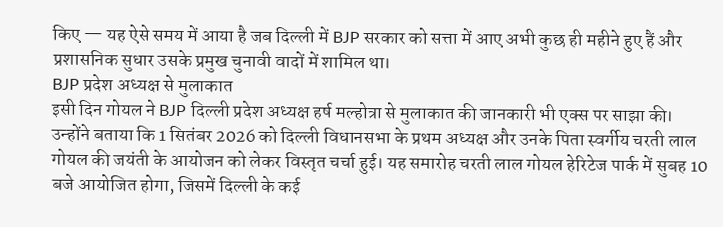किए — यह ऐसे समय में आया है जब दिल्ली में BJP सरकार को सत्ता में आए अभी कुछ ही महीने हुए हैं और प्रशासनिक सुधार उसके प्रमुख चुनावी वादों में शामिल था।
BJP प्रदेश अध्यक्ष से मुलाकात
इसी दिन गोयल ने BJP दिल्ली प्रदेश अध्यक्ष हर्ष मल्होत्रा से मुलाकात की जानकारी भी एक्स पर साझा की। उन्होंने बताया कि 1 सितंबर 2026 को दिल्ली विधानसभा के प्रथम अध्यक्ष और उनके पिता स्वर्गीय चरती लाल गोयल की जयंती के आयोजन को लेकर विस्तृत चर्चा हुई। यह समारोह चरती लाल गोयल हेरिटेज पार्क में सुबह 10 बजे आयोजित होगा, जिसमें दिल्ली के कई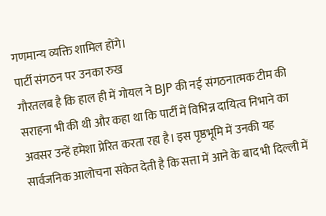गणमान्य व्यक्ति शामिल होंगे।
पार्टी संगठन पर उनका रुख
गौरतलब है कि हाल ही में गोयल ने BJP की नई संगठनात्मक टीम की सराहना भी की थी और कहा था कि पार्टी में विभिन्न दायित्व निभाने का अवसर उन्हें हमेशा प्रेरित करता रहा है। इस पृष्ठभूमि में उनकी यह सार्वजनिक आलोचना संकेत देती है कि सत्ता में आने के बाद भी दिल्ली में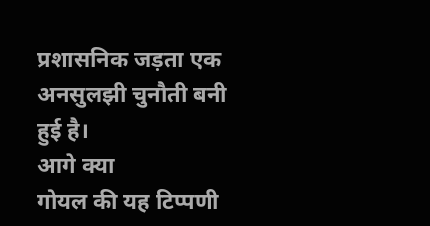प्रशासनिक जड़ता एक अनसुलझी चुनौती बनी हुई है।
आगे क्या
गोयल की यह टिप्पणी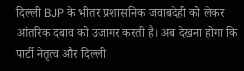दिल्ली BJP के भीतर प्रशासनिक जवाबदेही को लेकर आंतरिक दबाव को उजागर करती है। अब देखना होगा कि पार्टी नेतृत्व और दिल्ली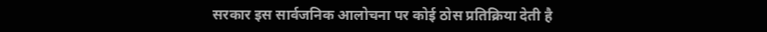सरकार इस सार्वजनिक आलोचना पर कोई ठोस प्रतिक्रिया देती है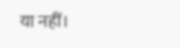या नहीं।